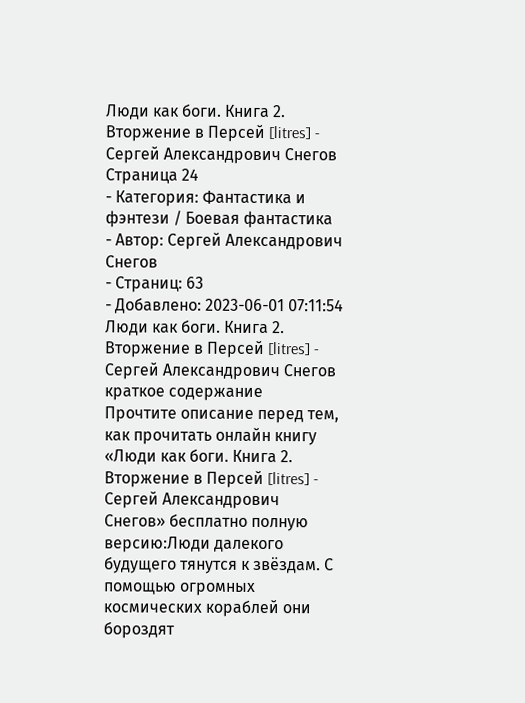Люди как боги. Книга 2. Вторжение в Персей [litres] - Сергей Александрович Снегов Страница 24
- Категория: Фантастика и фэнтези / Боевая фантастика
- Автор: Сергей Александрович Снегов
- Страниц: 63
- Добавлено: 2023-06-01 07:11:54
Люди как боги. Книга 2. Вторжение в Персей [litres] - Сергей Александрович Снегов краткое содержание
Прочтите описание перед тем, как прочитать онлайн книгу «Люди как боги. Книга 2. Вторжение в Персей [litres] - Сергей Александрович Снегов» бесплатно полную версию:Люди далекого будущего тянутся к звёздам. С помощью огромных космических кораблей они бороздят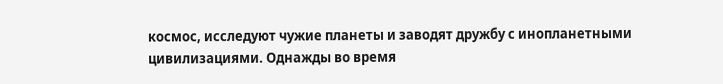космос, исследуют чужие планеты и заводят дружбу с инопланетными цивилизациями. Однажды во время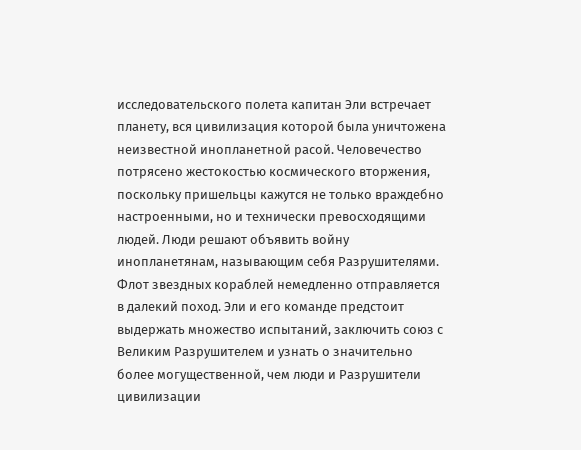исследовательского полета капитан Эли встречает планету, вся цивилизация которой была уничтожена неизвестной инопланетной расой. Человечество потрясено жестокостью космического вторжения, поскольку пришельцы кажутся не только враждебно настроенными, но и технически превосходящими людей. Люди решают объявить войну инопланетянам, называющим себя Разрушителями. Флот звездных кораблей немедленно отправляется в далекий поход. Эли и его команде предстоит выдержать множество испытаний, заключить союз с Великим Разрушителем и узнать о значительно более могущественной, чем люди и Разрушители цивилизации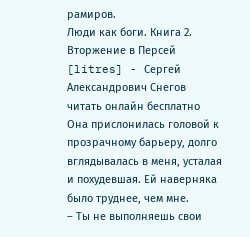рамиров.
Люди как боги. Книга 2. Вторжение в Персей [litres] - Сергей Александрович Снегов читать онлайн бесплатно
Она прислонилась головой к прозрачному барьеру, долго вглядывалась в меня, усталая и похудевшая. Ей наверняка было труднее, чем мне.
– Ты не выполняешь свои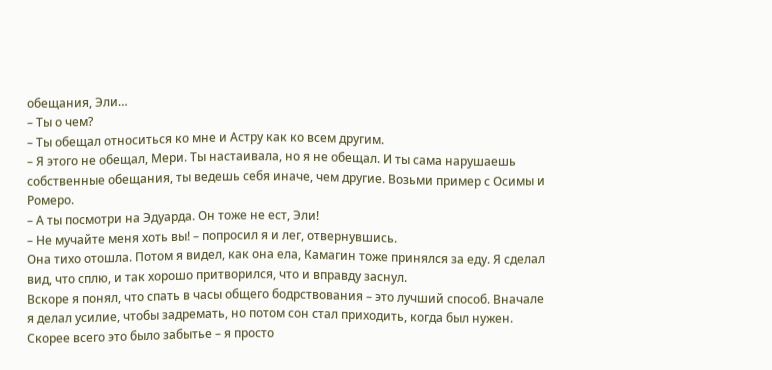обещания, Эли…
– Ты о чем?
– Ты обещал относиться ко мне и Астру как ко всем другим.
– Я этого не обещал, Мери. Ты настаивала, но я не обещал. И ты сама нарушаешь собственные обещания, ты ведешь себя иначе, чем другие. Возьми пример с Осимы и Ромеро.
– А ты посмотри на Эдуарда. Он тоже не ест, Эли!
– Не мучайте меня хоть вы! – попросил я и лег, отвернувшись.
Она тихо отошла. Потом я видел, как она ела, Камагин тоже принялся за еду. Я сделал вид, что сплю, и так хорошо притворился, что и вправду заснул.
Вскоре я понял, что спать в часы общего бодрствования – это лучший способ. Вначале я делал усилие, чтобы задремать, но потом сон стал приходить, когда был нужен. Скорее всего это было забытье – я просто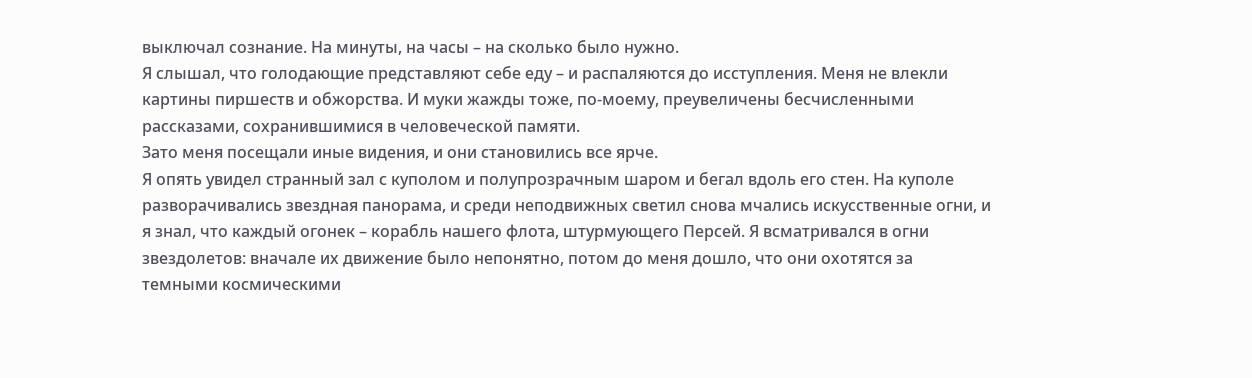выключал сознание. На минуты, на часы – на сколько было нужно.
Я слышал, что голодающие представляют себе еду – и распаляются до исступления. Меня не влекли картины пиршеств и обжорства. И муки жажды тоже, по-моему, преувеличены бесчисленными рассказами, сохранившимися в человеческой памяти.
Зато меня посещали иные видения, и они становились все ярче.
Я опять увидел странный зал с куполом и полупрозрачным шаром и бегал вдоль его стен. На куполе разворачивались звездная панорама, и среди неподвижных светил снова мчались искусственные огни, и я знал, что каждый огонек – корабль нашего флота, штурмующего Персей. Я всматривался в огни звездолетов: вначале их движение было непонятно, потом до меня дошло, что они охотятся за темными космическими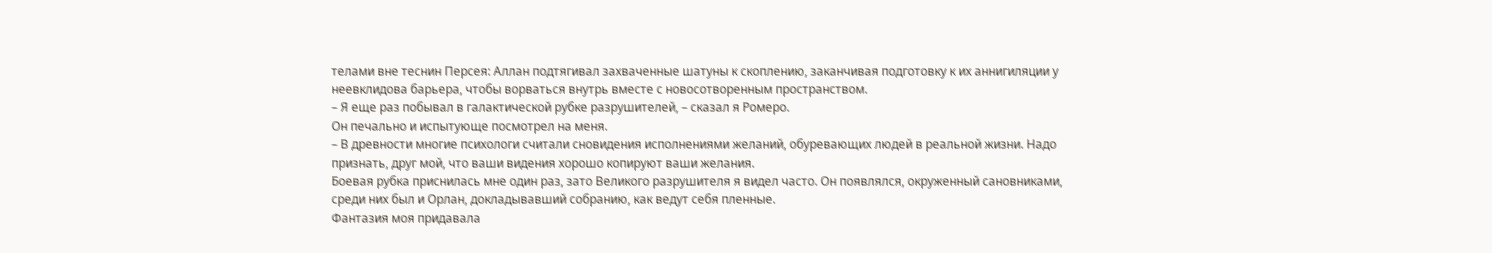телами вне теснин Персея: Аллан подтягивал захваченные шатуны к скоплению, заканчивая подготовку к их аннигиляции у неевклидова барьера, чтобы ворваться внутрь вместе с новосотворенным пространством.
– Я еще раз побывал в галактической рубке разрушителей, – сказал я Ромеро.
Он печально и испытующе посмотрел на меня.
– В древности многие психологи считали сновидения исполнениями желаний, обуревающих людей в реальной жизни. Надо признать, друг мой, что ваши видения хорошо копируют ваши желания.
Боевая рубка приснилась мне один раз, зато Великого разрушителя я видел часто. Он появлялся, окруженный сановниками, среди них был и Орлан, докладывавший собранию, как ведут себя пленные.
Фантазия моя придавала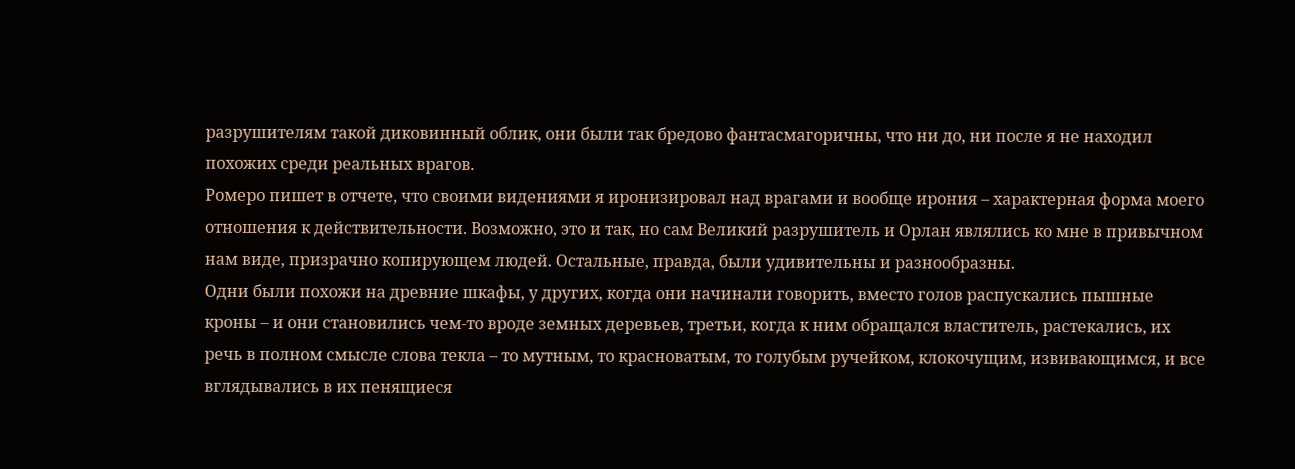разрушителям такой диковинный облик, они были так бредово фантасмагоричны, что ни до, ни после я не находил похожих среди реальных врагов.
Ромеро пишет в отчете, что своими видениями я иронизировал над врагами и вообще ирония – характерная форма моего отношения к действительности. Возможно, это и так, но сам Великий разрушитель и Орлан являлись ко мне в привычном нам виде, призрачно копирующем людей. Остальные, правда, были удивительны и разнообразны.
Одни были похожи на древние шкафы, у других, когда они начинали говорить, вместо голов распускались пышные кроны – и они становились чем-то вроде земных деревьев, третьи, когда к ним обращался властитель, растекались, их речь в полном смысле слова текла – то мутным, то красноватым, то голубым ручейком, клокочущим, извивающимся, и все вглядывались в их пенящиеся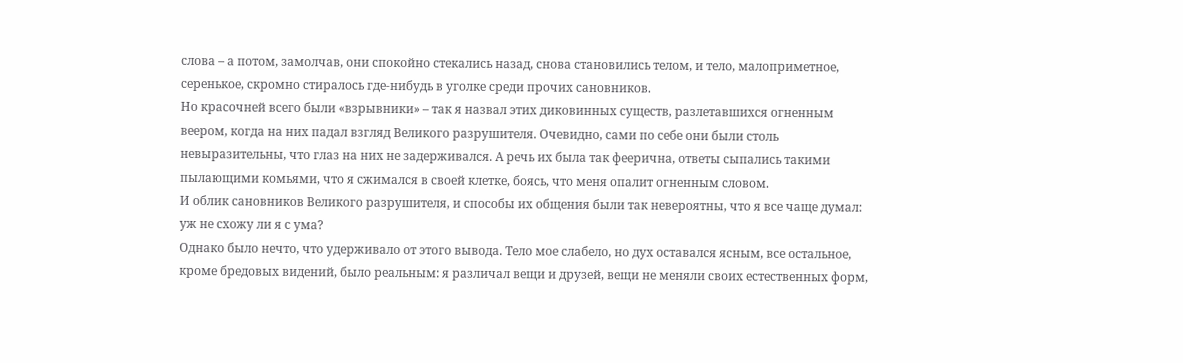слова – а потом, замолчав, они спокойно стекались назад, снова становились телом, и тело, малоприметное, серенькое, скромно стиралось где-нибудь в уголке среди прочих сановников.
Но красочней всего были «взрывники» – так я назвал этих диковинных существ, разлетавшихся огненным веером, когда на них падал взгляд Великого разрушителя. Очевидно, сами по себе они были столь невыразительны, что глаз на них не задерживался. А речь их была так феерична, ответы сыпались такими пылающими комьями, что я сжимался в своей клетке, боясь, что меня опалит огненным словом.
И облик сановников Великого разрушителя, и способы их общения были так невероятны, что я все чаще думал: уж не схожу ли я с ума?
Однако было нечто, что удерживало от этого вывода. Тело мое слабело, но дух оставался ясным, все остальное, кроме бредовых видений, было реальным: я различал вещи и друзей, вещи не меняли своих естественных форм,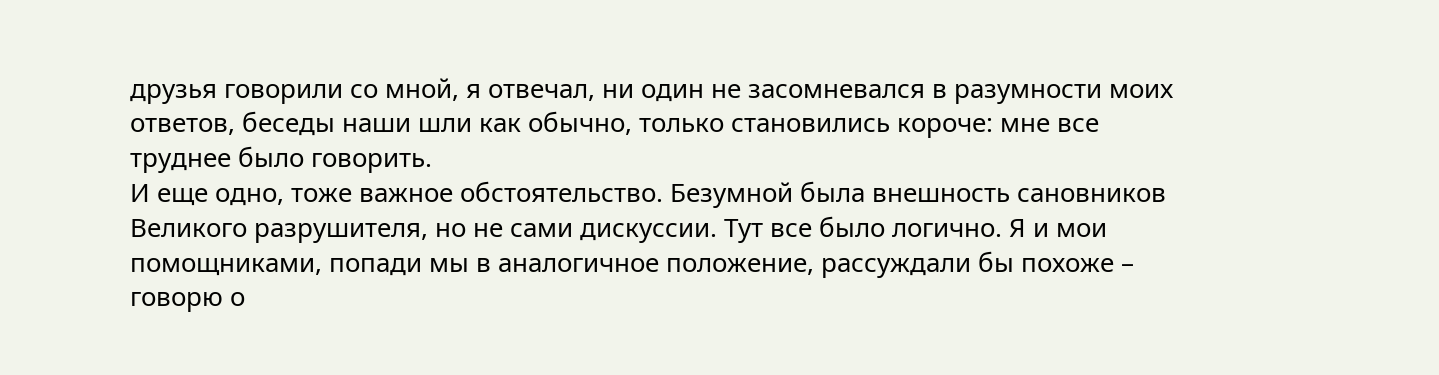друзья говорили со мной, я отвечал, ни один не засомневался в разумности моих ответов, беседы наши шли как обычно, только становились короче: мне все труднее было говорить.
И еще одно, тоже важное обстоятельство. Безумной была внешность сановников Великого разрушителя, но не сами дискуссии. Тут все было логично. Я и мои помощниками, попади мы в аналогичное положение, рассуждали бы похоже – говорю о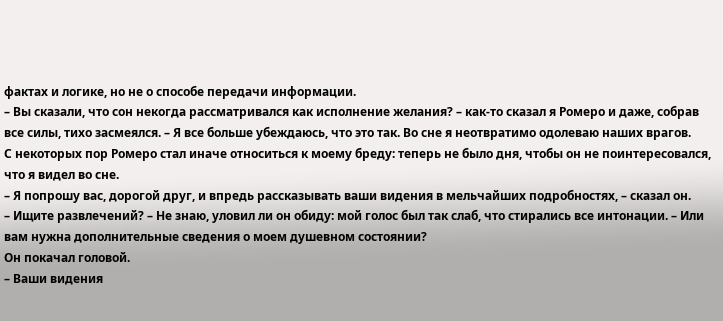фактах и логике, но не о способе передачи информации.
– Вы сказали, что сон некогда рассматривался как исполнение желания? – как-то сказал я Ромеро и даже, собрав все силы, тихо засмеялся. – Я все больше убеждаюсь, что это так. Во сне я неотвратимо одолеваю наших врагов.
С некоторых пор Ромеро стал иначе относиться к моему бреду: теперь не было дня, чтобы он не поинтересовался, что я видел во сне.
– Я попрошу вас, дорогой друг, и впредь рассказывать ваши видения в мельчайших подробностях, – сказал он.
– Ищите развлечений? – Не знаю, уловил ли он обиду: мой голос был так слаб, что стирались все интонации. – Или вам нужна дополнительные сведения о моем душевном состоянии?
Он покачал головой.
– Ваши видения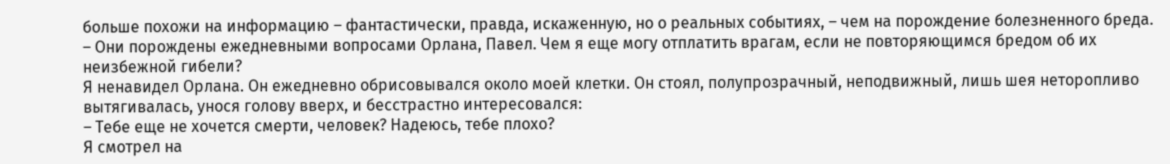больше похожи на информацию – фантастически, правда, искаженную, но о реальных событиях, – чем на порождение болезненного бреда.
– Они порождены ежедневными вопросами Орлана, Павел. Чем я еще могу отплатить врагам, если не повторяющимся бредом об их неизбежной гибели?
Я ненавидел Орлана. Он ежедневно обрисовывался около моей клетки. Он стоял, полупрозрачный, неподвижный, лишь шея неторопливо вытягивалась, унося голову вверх, и бесстрастно интересовался:
– Тебе еще не хочется смерти, человек? Надеюсь, тебе плохо?
Я смотрел на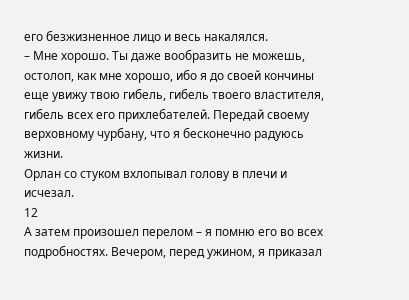его безжизненное лицо и весь накалялся.
– Мне хорошо. Ты даже вообразить не можешь, остолоп, как мне хорошо, ибо я до своей кончины еще увижу твою гибель, гибель твоего властителя, гибель всех его прихлебателей. Передай своему верховному чурбану, что я бесконечно радуюсь жизни.
Орлан со стуком вхлопывал голову в плечи и исчезал.
12
А затем произошел перелом – я помню его во всех подробностях. Вечером, перед ужином, я приказал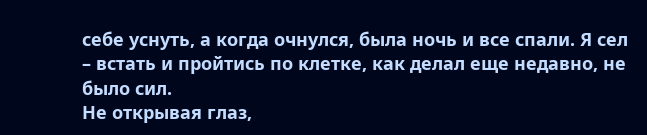себе уснуть, а когда очнулся, была ночь и все спали. Я сел – встать и пройтись по клетке, как делал еще недавно, не было сил.
Не открывая глаз,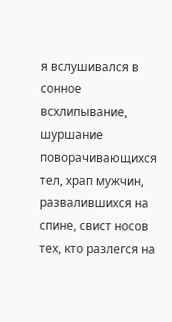я вслушивался в сонное всхлипывание, шуршание поворачивающихся тел, храп мужчин, развалившихся на спине, свист носов тех, кто разлегся на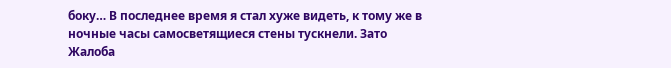боку… В последнее время я стал хуже видеть, к тому же в ночные часы самосветящиеся стены тускнели. Зато
Жалоба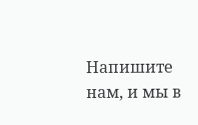Напишите нам, и мы в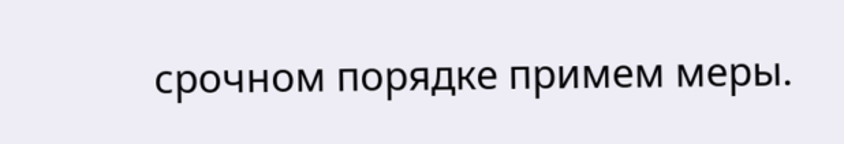срочном порядке примем меры.